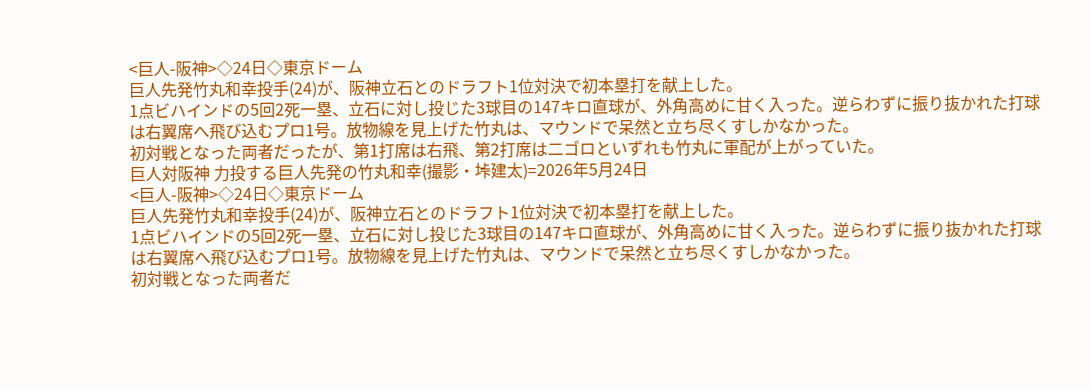<巨人-阪神>◇24日◇東京ドーム
巨人先発竹丸和幸投手(24)が、阪神立石とのドラフト1位対決で初本塁打を献上した。
1点ビハインドの5回2死一塁、立石に対し投じた3球目の147キロ直球が、外角高めに甘く入った。逆らわずに振り抜かれた打球は右翼席へ飛び込むプロ1号。放物線を見上げた竹丸は、マウンドで呆然と立ち尽くすしかなかった。
初対戦となった両者だったが、第1打席は右飛、第2打席は二ゴロといずれも竹丸に軍配が上がっていた。
巨人対阪神 力投する巨人先発の竹丸和幸(撮影・垰建太)=2026年5月24日
<巨人-阪神>◇24日◇東京ドーム
巨人先発竹丸和幸投手(24)が、阪神立石とのドラフト1位対決で初本塁打を献上した。
1点ビハインドの5回2死一塁、立石に対し投じた3球目の147キロ直球が、外角高めに甘く入った。逆らわずに振り抜かれた打球は右翼席へ飛び込むプロ1号。放物線を見上げた竹丸は、マウンドで呆然と立ち尽くすしかなかった。
初対戦となった両者だ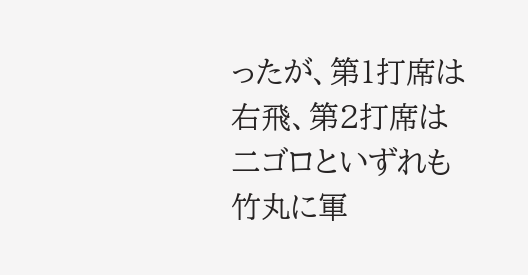ったが、第1打席は右飛、第2打席は二ゴロといずれも竹丸に軍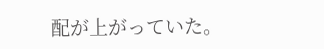配が上がっていた。